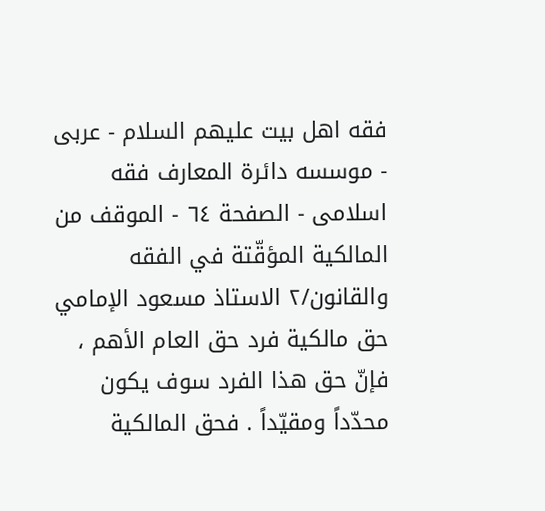فقه اهل بیت علیهم السلام - عربی - موسسه دائرة المعارف فقه اسلامی - الصفحة ٦٤ - الموقف من المالكية المؤقّتة في الفقه والقانون/٢ الاستاذ مسعود الإمامي
حق مالكية فرد حق العام الأهم ، فإنّ حق هذا الفرد سوف يكون محدّداً ومقيّداً . فحق المالكية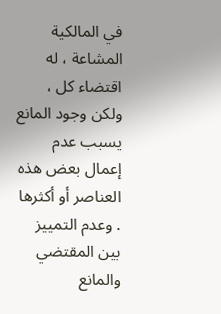في المالكية المشاعة ، له اقتضاء كل ، ولكن وجود المانع يسبب عدم إعمال بعض هذه العناصر أو أكثرها . وعدم التمييز بين المقتضي والمانع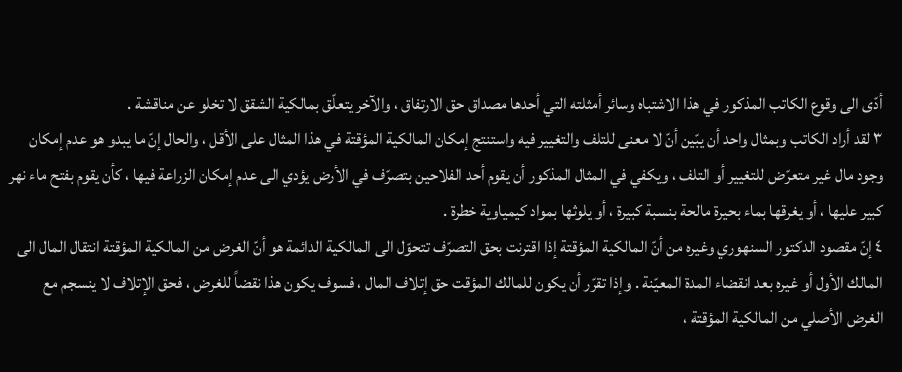أدّى الى وقوع الكاتب المذكور في هذا الاشتباه وسائر أمثلته التي أحدها مصداق حق الارتفاق ، والآخر يتعلّق بمالكية الشقق لا تخلو عن مناقشة .
٣ لقد أراد الكاتب وبمثال واحد أن يبّين أنّ لا معنى للتلف والتغيير فيه واستنتج إمكان المالكية المؤقتة في هذا المثال على الأقل ، والحال إنّ ما يبدو هو عدم إمكان وجود مال غير متعرّض للتغيير أو التلف ، ويكفي في المثال المذكور أن يقوم أحد الفلاحين بتصرّف في الأرض يؤدي الى عدم إمكان الزراعة فيها ، كأن يقوم بفتح ماء نهر كبير عليها ، أو يغرقها بماء بحيرة مالحة بنسبة كبيرة ، أو يلوثها بمواد كيمياوية خطرة .
٤ إنّ مقصود الدكتور السنهوري وغيره من أنّ المالكية المؤقتة إذا اقترنت بحق التصرّف تتحوّل الى المالكية الدائمة هو أنّ الغرض من المالكية المؤقتة انتقال المال الى المالك الأول أو غيره بعد انقضاء المدة المعيّنة . وإذا تقرّر أن يكون للمالك المؤقت حق إتلاف المال ، فسوف يكون هذا نقضاً للغرض ، فحق الإتلاف لا ينسجم مع الغرض الأصلي من المالكية المؤقتة ،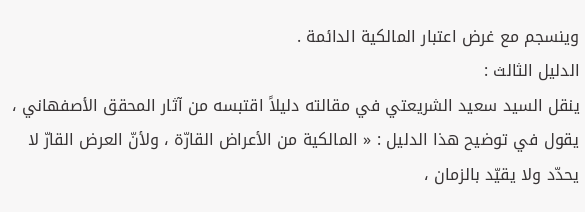وينسجم مع غرض اعتبار المالكية الدائمة .
الدليل الثالث :
ينقل السيد سعيد الشريعتي في مقالته دليلاً اقتبسه من آثار المحقق الأصفهاني ، يقول في توضيح هذا الدليل : « المالكية من الأعراض القارّة ، ولأنّ العرض القارّ لا يحدّد ولا يقيّد بالزمان ،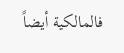فالمالكية أيضاً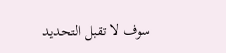سوف لا تقبل التحديد